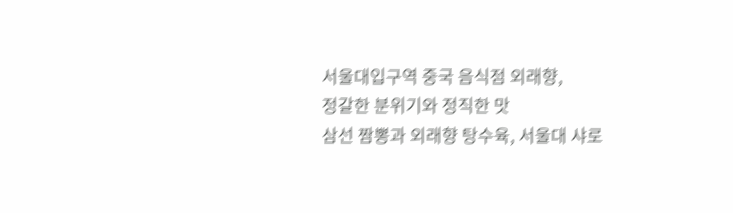서울대입구역 중국 음식점 외래향,
정갈한 분위기와 정직한 맛
삼선 짬뽕과 외래향 탕수육, 서울대 샤로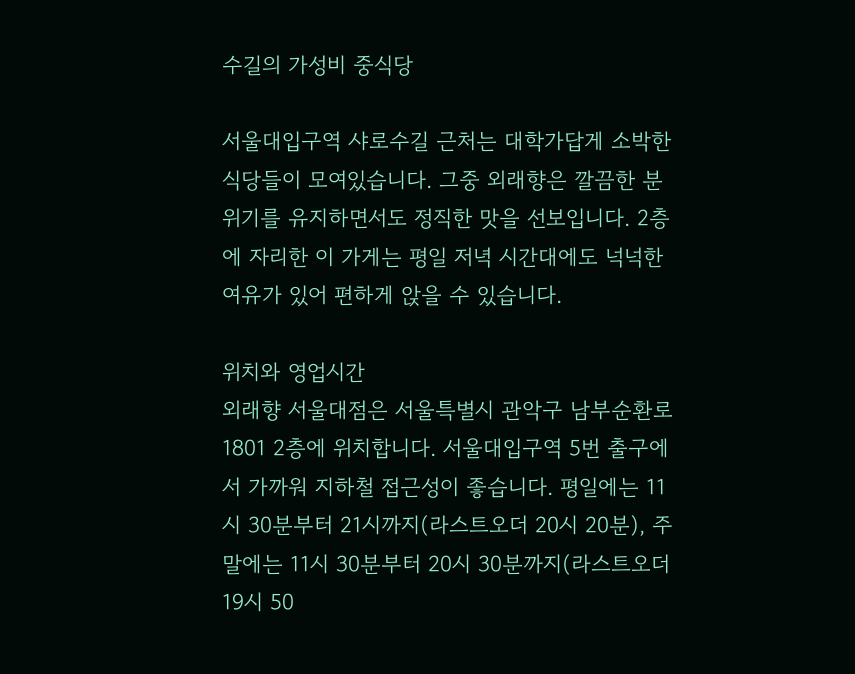수길의 가성비 중식당

서울대입구역 샤로수길 근처는 대학가답게 소박한 식당들이 모여있습니다. 그중 외래향은 깔끔한 분위기를 유지하면서도 정직한 맛을 선보입니다. 2층에 자리한 이 가게는 평일 저녁 시간대에도 넉넉한 여유가 있어 편하게 앉을 수 있습니다.

위치와 영업시간
외래향 서울대점은 서울특별시 관악구 남부순환로 1801 2층에 위치합니다. 서울대입구역 5번 출구에서 가까워 지하철 접근성이 좋습니다. 평일에는 11시 30분부터 21시까지(라스트오더 20시 20분), 주말에는 11시 30분부터 20시 30분까지(라스트오더 19시 50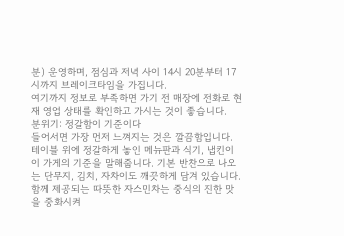분) 운영하며, 점심과 저녁 사이 14시 20분부터 17시까지 브레이크타임을 가집니다.
여기까지 정보로 부족하면 가기 전 매장에 전화로 현재 영업 상태를 확인하고 가시는 것이 좋습니다.
분위기: 정갈함이 기준이다
들어서면 가장 먼저 느껴지는 것은 깔끔함입니다. 테이블 위에 정갈하게 놓인 메뉴판과 식기, 냅킨이 이 가게의 기준을 말해줍니다. 기본 반찬으로 나오는 단무지, 김치, 자차이도 깨끗하게 담겨 있습니다.
함께 제공되는 따뜻한 자스민차는 중식의 진한 맛을 중화시켜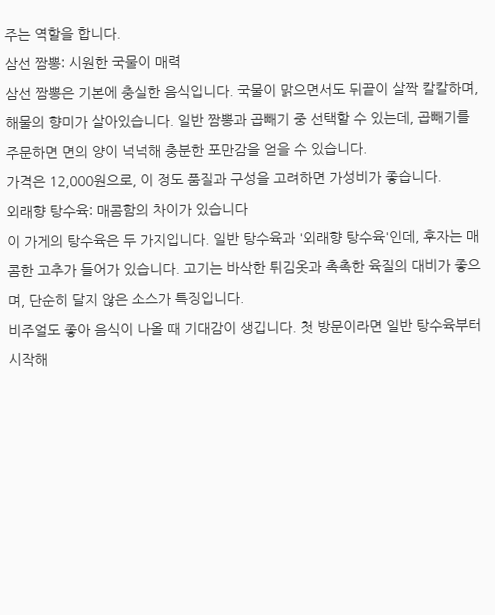주는 역할을 합니다.
삼선 짬뽕: 시원한 국물이 매력
삼선 짬뽕은 기본에 충실한 음식입니다. 국물이 맑으면서도 뒤끝이 살짝 칼칼하며, 해물의 향미가 살아있습니다. 일반 짬뽕과 곱빼기 중 선택할 수 있는데, 곱빼기를 주문하면 면의 양이 넉넉해 충분한 포만감을 얻을 수 있습니다.
가격은 12,000원으로, 이 정도 품질과 구성을 고려하면 가성비가 좋습니다.
외래향 탕수육: 매콤함의 차이가 있습니다
이 가게의 탕수육은 두 가지입니다. 일반 탕수육과 '외래향 탕수육'인데, 후자는 매콤한 고추가 들어가 있습니다. 고기는 바삭한 튀김옷과 촉촉한 육질의 대비가 좋으며, 단순히 달지 않은 소스가 특징입니다.
비주얼도 좋아 음식이 나올 때 기대감이 생깁니다. 첫 방문이라면 일반 탕수육부터 시작해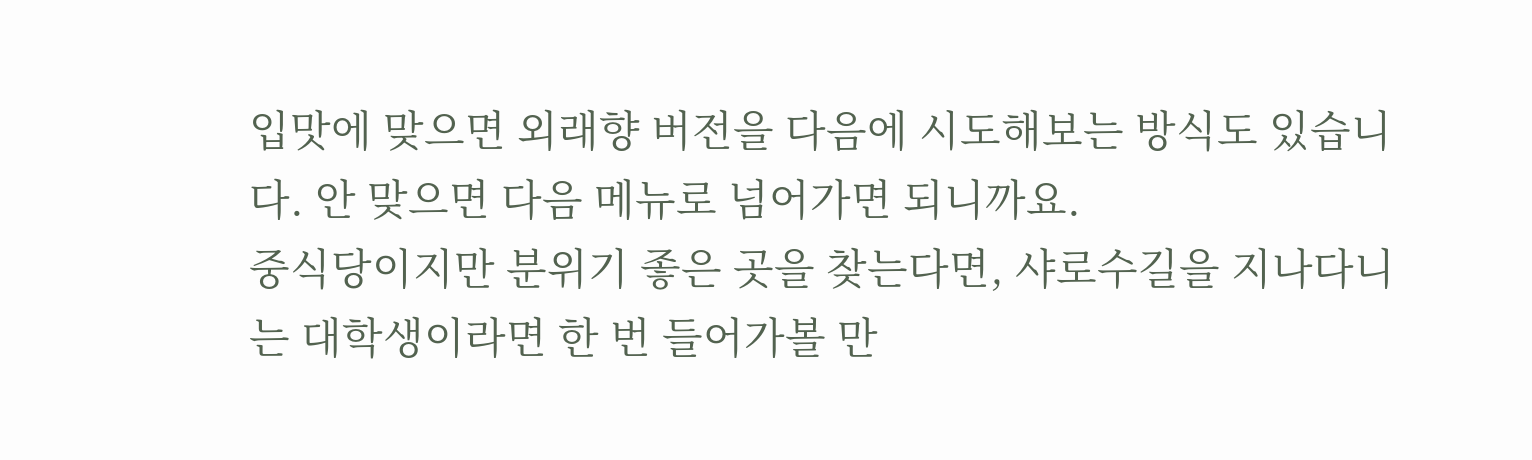입맛에 맞으면 외래향 버전을 다음에 시도해보는 방식도 있습니다. 안 맞으면 다음 메뉴로 넘어가면 되니까요.
중식당이지만 분위기 좋은 곳을 찾는다면, 샤로수길을 지나다니는 대학생이라면 한 번 들어가볼 만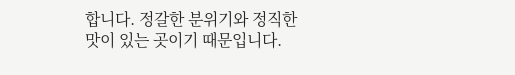합니다. 정갈한 분위기와 정직한 맛이 있는 곳이기 때문입니다.